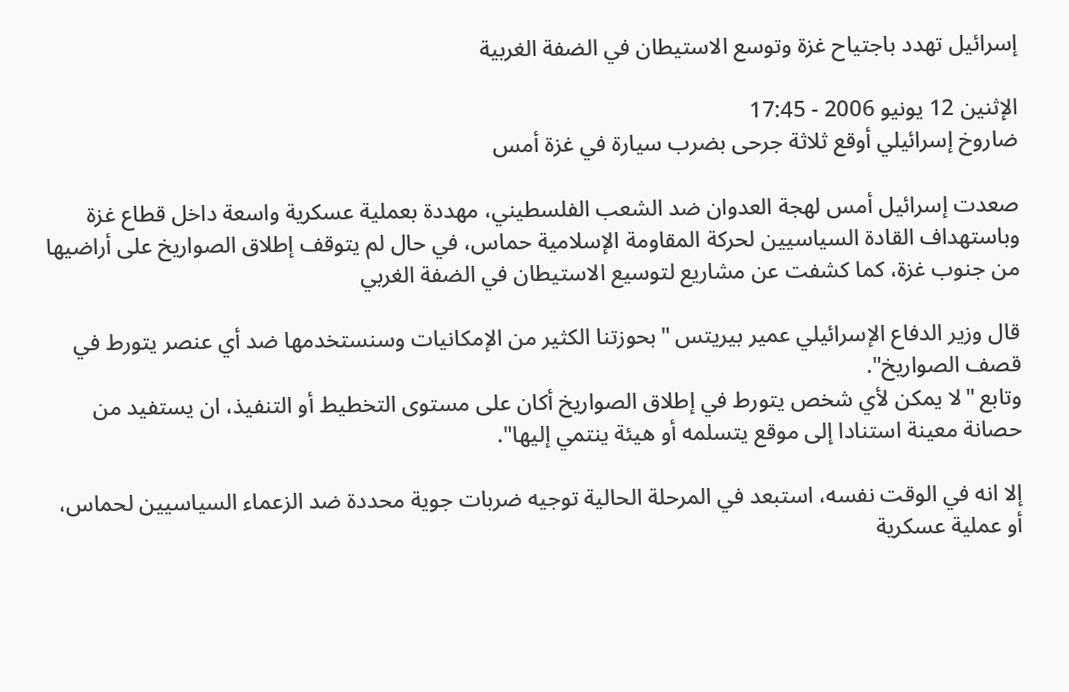إسرائيل تهدد باجتياح غزة وتوسع الاستيطان في الضفة الغربية

الإثنين 12 يونيو 2006 - 17:45
ضاروخ إسرائيلي أوقع ثلاثة جرحى بضرب سيارة في غزة أمس

صعدت إسرائيل أمس لهجة العدوان ضد الشعب الفلسطيني، مهددة بعملية عسكرية واسعة داخل قطاع غزة وباستهداف القادة السياسيين لحركة المقاومة الإسلامية حماس، في حال لم يتوقف إطلاق الصواريخ على أراضيها من جنوب غزة، كما كشفت عن مشاريع لتوسيع الاستيطان في الضفة الغربي

قال وزير الدفاع الإسرائيلي عمير بيريتس "بحوزتنا الكثير من الإمكانيات وسنستخدمها ضد أي عنصر يتورط في قصف الصواريخ".
وتابع "لا يمكن لأي شخص يتورط في إطلاق الصواريخ أكان على مستوى التخطيط أو التنفيذ، ان يستفيد من حصانة معينة استنادا إلى موقع يتسلمه أو هيئة ينتمي إليها".

إلا انه في الوقت نفسه، استبعد في المرحلة الحالية توجيه ضربات جوية محددة ضد الزعماء السياسيين لحماس، أو عملية عسكرية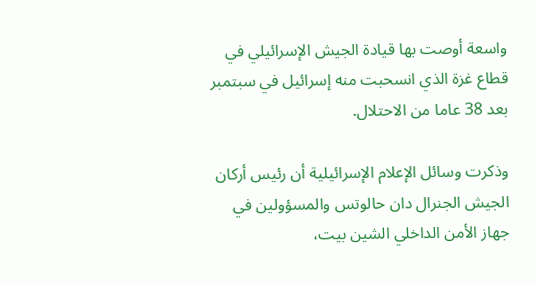واسعة أوصت بها قيادة الجيش الإسرائيلي في قطاع غزة الذي انسحبت منه إسرائيل في سبتمبر بعد 38 عاما من الاحتلال.

وذكرت وسائل الإعلام الإسرائيلية أن رئيس أركان الجيش الجنرال دان حالوتس والمسؤولين في جهاز الأمن الداخلي الشين بيت،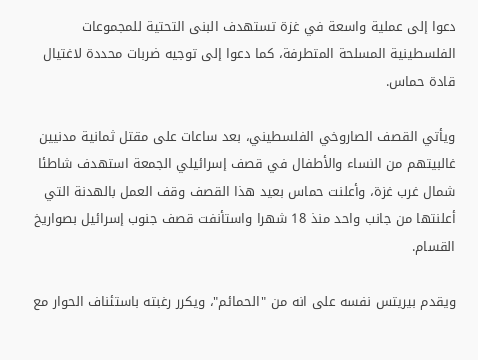دعوا إلى عملية واسعة في غزة تستهدف البنى التحتية للمجموعات الفلسطينية المسلحة المتطرفة، كما دعوا إلى توجيه ضربات محددة لاغتيال قادة حماس.

ويأتي القصف الصاروخي الفلسطيني، بعد ساعات على مقتل ثمانية مدنيين غالبيتهم من النساء والأطفال في قصف إسرائيلي الجمعة استهدف شاطئا شمال غرب غزة، وأعلنت حماس بعيد هذا القصف وقف العمل بالهدنة التي أعلنتها من جانب واحد منذ 18 شهرا واستأنفت قصف جنوب إسرائيل بصواريخ القسام.

ويقدم بيريتس نفسه على انه من "الحمائم"، ويكرر رغبته باستئناف الحوار مع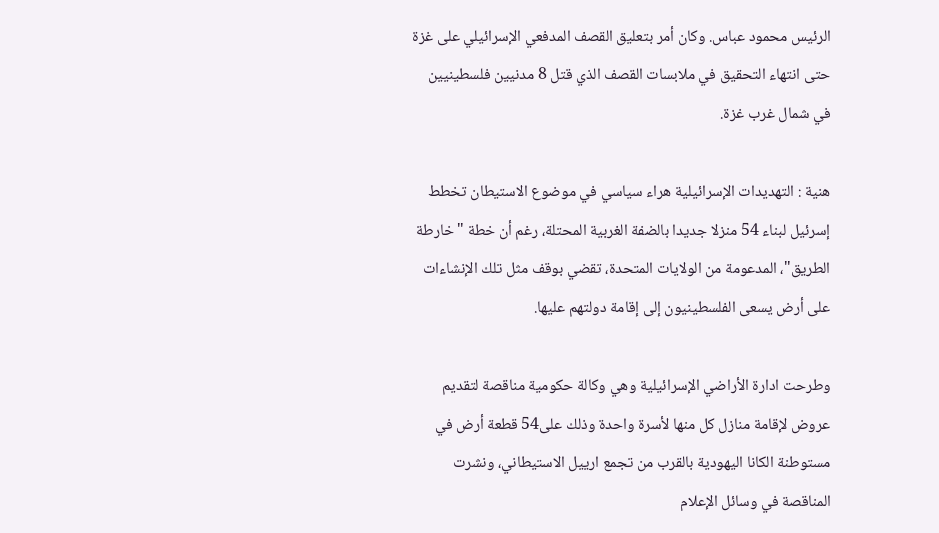الرئيس محمود عباس. وكان أمر بتعليق القصف المدفعي الإسرائيلي على غزة حتى انتهاء التحقيق في ملابسات القصف الذي قتل 8 مدنيين فلسطينيين في شمال غرب غزة.

هنية : التهديدات الإسرائيلية هراء سياسي في موضوع الاستيطان تخطط إسرئيل لبناء 54 منزلا جديدا بالضفة الغربية المحتلة، رغم أن خطة "خارطة الطريق"، المدعومة من الولايات المتحدة، تقضي بوقف مثل تلك الإنشاءات على أرض يسعى الفلسطينيون إلى إقامة دولتهم عليها.

وطرحت ادارة الأراضي الإسرائيلية وهي وكالة حكومية مناقصة لتقديم عروض لإقامة منازل كل منها لأسرة واحدة وذلك على54 قطعة أرض في مستوطنة الكانا اليهودية بالقرب من تجمع ارييل الاستيطاني، ونشرت المناقصة في وسائل الإعلام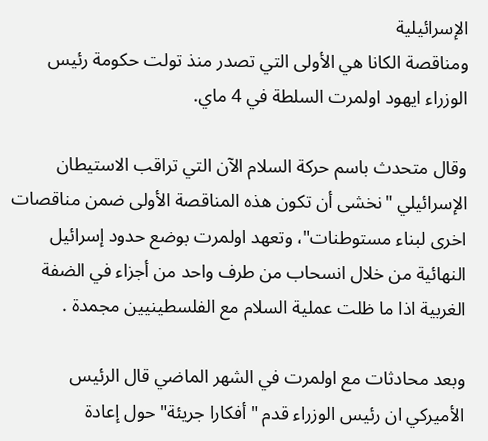الإسرائيلية
ومناقصة الكانا هي الأولى التي تصدر منذ تولت حكومة رئيس الوزراء ايهود اولمرت السلطة في 4 ماي.

وقال متحدث باسم حركة السلام الآن التي تراقب الاستيطان الإسرائيلي "نخشى أن تكون هذه المناقصة الأولى ضمن مناقصات اخرى لبناء مستوطنات"، وتعهد اولمرت بوضع حدود إسرائيل النهائية من خلال انسحاب من طرف واحد من أجزاء في الضفة الغربية اذا ما ظلت عملية السلام مع الفلسطينيين مجمدة .

وبعد محادثات مع اولمرت في الشهر الماضي قال الرئيس الأميركي ان رئيس الوزراء قدم "أفكارا جريئة" حول إعادة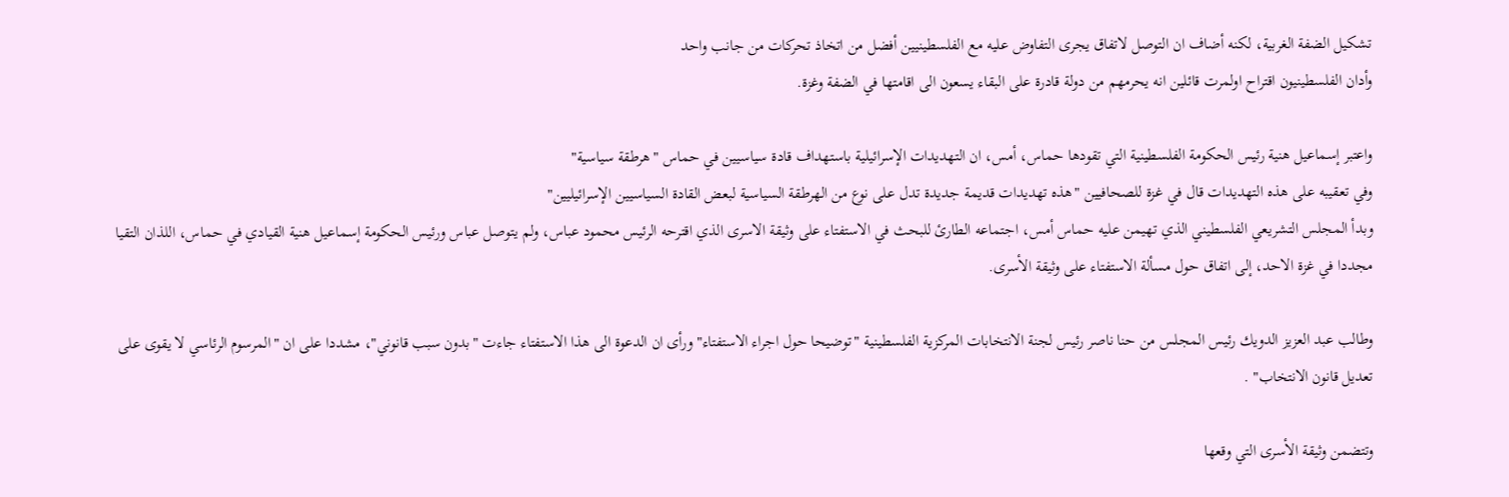تشكيل الضفة الغربية، لكنه أضاف ان التوصل لاتفاق يجرى التفاوض عليه مع الفلسطينيين أفضل من اتخاذ تحركات من جانب واحد
وأدان الفلسطينيون اقتراح اولمرت قائلين انه يحرمهم من دولة قادرة على البقاء يسعون الى اقامتها في الضفة وغزة.

واعتبر إسماعيل هنية رئيس الحكومة الفلسطينية التي تقودها حماس، أمس، ان التهديدات الإسرائيلية باستهداف قادة سياسيين في حماس "هرطقة سياسية"
وفي تعقيبه على هذه التهديدات قال في غزة للصحافيين "هذه تهديدات قديمة جديدة تدل على نوع من الهرطقة السياسية لبعض القادة السياسيين الإسرائيليين"
وبدأ المجلس التشريعي الفلسطيني الذي تهيمن عليه حماس أمس، اجتماعه الطارئ للبحث في الاستفتاء على وثيقة الاسرى الذي اقترحه الرئيس محمود عباس، ولم يتوصل عباس ورئيس الحكومة إسماعيل هنية القيادي في حماس، اللذان التقيا مجددا في غزة الاحد، إلى اتفاق حول مسألة الاستفتاء على وثيقة الأسرى.

وطالب عبد العزيز الدويك رئيس المجلس من حنا ناصر رئيس لجنة الانتخابات المركزية الفلسطينية "توضيحا حول اجراء الاستفتاء" ورأى ان الدعوة الى هذا الاستفتاء جاءت "بدون سبب قانوني"، مشددا على ان "المرسوم الرئاسي لا يقوى على تعديل قانون الانتخاب" .

وتتضمن وثيقة الأسرى التي وقعها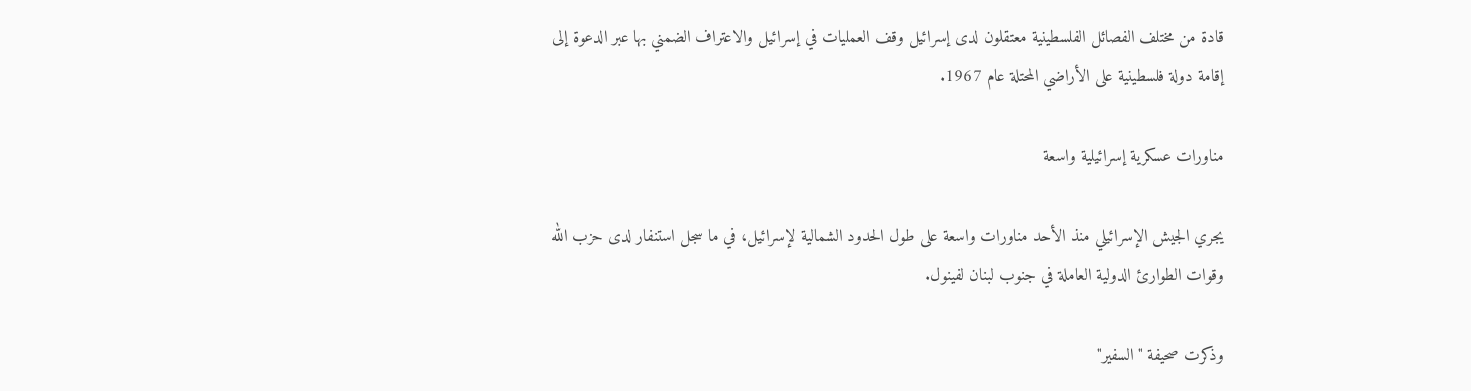قادة من مختلف الفصائل الفلسطينية معتقلون لدى إسرائيل وقف العمليات في إسرائيل والاعتراف الضمني بها عبر الدعوة إلى إقامة دولة فلسطينية على الأراضي المحتلة عام 1967.

مناورات عسكرية إسرائيلية واسعة

يجري الجيش الإسرائيلي منذ الأحد مناورات واسعة على طول الحدود الشمالية لإسرائيل، في ما سجل استنفار لدى حزب الله وقوات الطوارئ الدولية العاملة في جنوب لبنان لفينول.

وذكرت صحيفة "السفير"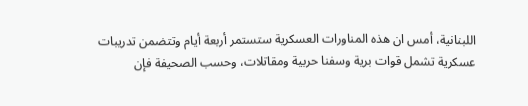اللبنانية، أمس ان هذه المناورات العسكرية ستستمر أربعة أيام وتتضمن تدريبات عسكرية تشمل قوات برية وسفنا حربية ومقاتلات، وحسب الصحيفة فإن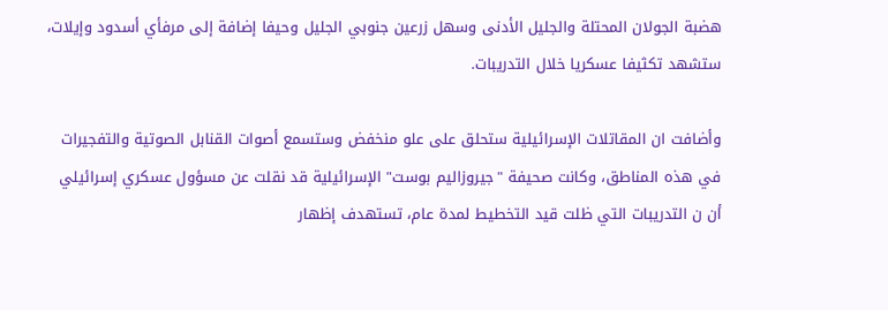هضبة الجولان المحتلة والجليل الأدنى وسهل زرعين جنوبي الجليل وحيفا إضافة إلى مرفأي أسدود وإيلات، ستشهد تكثيفا عسكريا خلال التدريبات.

وأضافت ان المقاتلات الإسرائيلية ستحلق على علو منخفض وستسمع أصوات القنابل الصوتية والتفجيرات في هذه المناطق، وكانت صحيفة "جيروزاليم بوست" الإسرائيلية قد نقلت عن مسؤول عسكري إسرائيلي أن ن التدريبات التي ظلت قيد التخطيط لمدة عام، تستهدف إظهار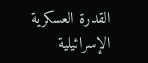القدرة العسكرية الإسرائيلية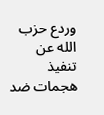وردع حزب الله عن تنفيذ هجمات ضد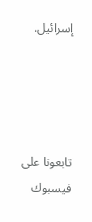إسرائيل.




تابعونا على فيسبوك